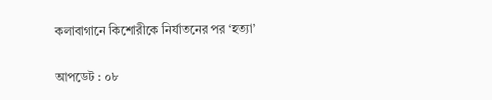কলাবাগানে কিশোরীকে নির্যাতনের পর ‘হত্যা’

আপডেট : ০৮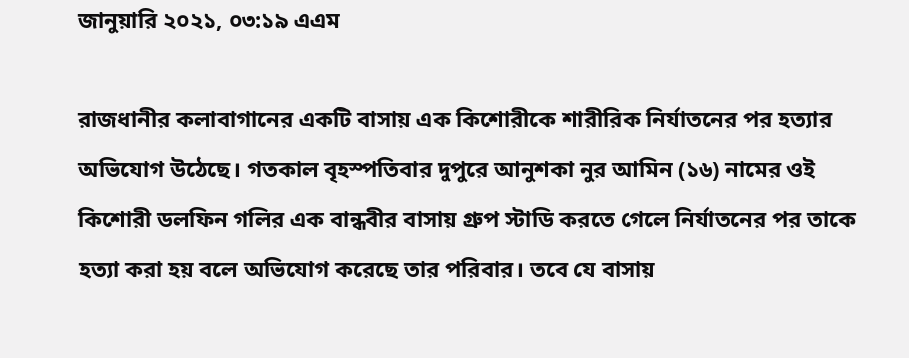জানুয়ারি ২০২১, ০৩:১৯ এএম

রাজধানীর কলাবাগানের একটি বাসায় এক কিশোরীকে শারীরিক নির্যাতনের পর হত্যার অভিযোগ উঠেছে। গতকাল বৃহস্পতিবার দুপুরে আনুশকা নুর আমিন (১৬) নামের ওই কিশোরী ডলফিন গলির এক বান্ধবীর বাসায় গ্রুপ স্টাডি করতে গেলে নির্যাতনের পর তাকে হত্যা করা হয় বলে অভিযোগ করেছে তার পরিবার। তবে যে বাসায়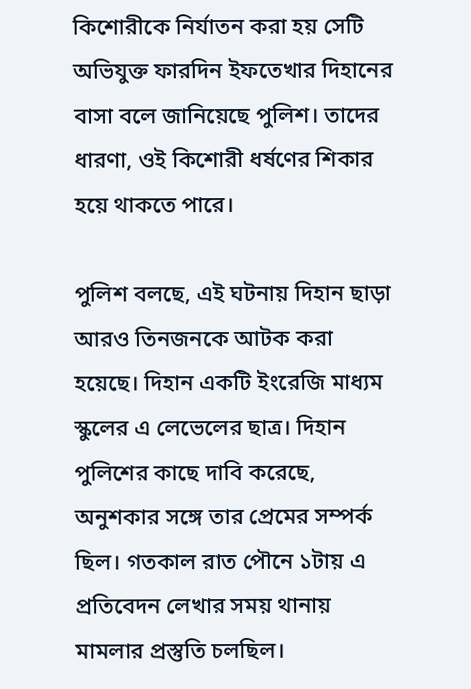কিশোরীকে নির্যাতন করা হয় সেটি অভিযুক্ত ফারদিন ইফতেখার দিহানের বাসা বলে জানিয়েছে পুলিশ। তাদের ধারণা, ওই কিশোরী ধর্ষণের শিকার হয়ে থাকতে পারে।

পুলিশ বলছে, এই ঘটনায় দিহান ছাড়া আরও তিনজনকে আটক করা হয়েছে। দিহান একটি ইংরেজি মাধ্যম স্কুলের এ লেভেলের ছাত্র। দিহান পুলিশের কাছে দাবি করেছে, অনুশকার সঙ্গে তার প্রেমের সম্পর্ক ছিল। গতকাল রাত পৌনে ১টায় এ প্রতিবেদন লেখার সময় থানায় মামলার প্রস্তুতি চলছিল।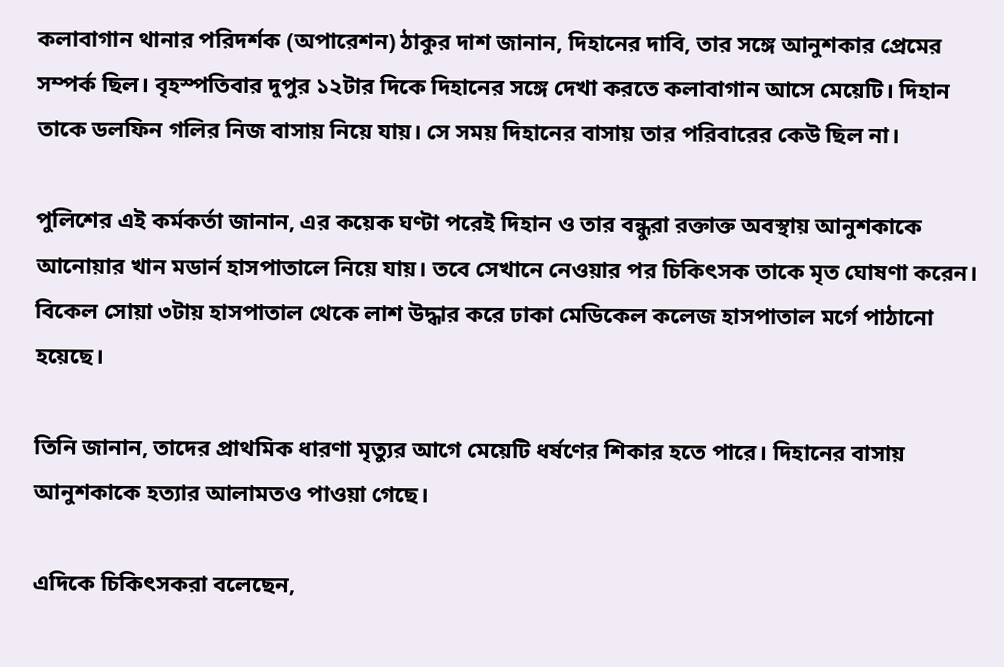কলাবাগান থানার পরিদর্শক (অপারেশন) ঠাকুর দাশ জানান, দিহানের দাবি, তার সঙ্গে আনুশকার প্রেমের সম্পর্ক ছিল। বৃহস্পতিবার দুপুর ১২টার দিকে দিহানের সঙ্গে দেখা করতে কলাবাগান আসে মেয়েটি। দিহান তাকে ডলফিন গলির নিজ বাসায় নিয়ে যায়। সে সময় দিহানের বাসায় তার পরিবারের কেউ ছিল না।

পুলিশের এই কর্মকর্তা জানান, এর কয়েক ঘণ্টা পরেই দিহান ও তার বন্ধুরা রক্তাক্ত অবস্থায় আনুশকাকে আনোয়ার খান মডার্ন হাসপাতালে নিয়ে যায়। তবে সেখানে নেওয়ার পর চিকিৎসক তাকে মৃত ঘোষণা করেন। বিকেল সোয়া ৩টায় হাসপাতাল থেকে লাশ উদ্ধার করে ঢাকা মেডিকেল কলেজ হাসপাতাল মর্গে পাঠানো হয়েছে।

তিনি জানান, তাদের প্রাথমিক ধারণা মৃত্যুর আগে মেয়েটি ধর্ষণের শিকার হতে পারে। দিহানের বাসায় আনুশকাকে হত্যার আলামতও পাওয়া গেছে।

এদিকে চিকিৎসকরা বলেছেন,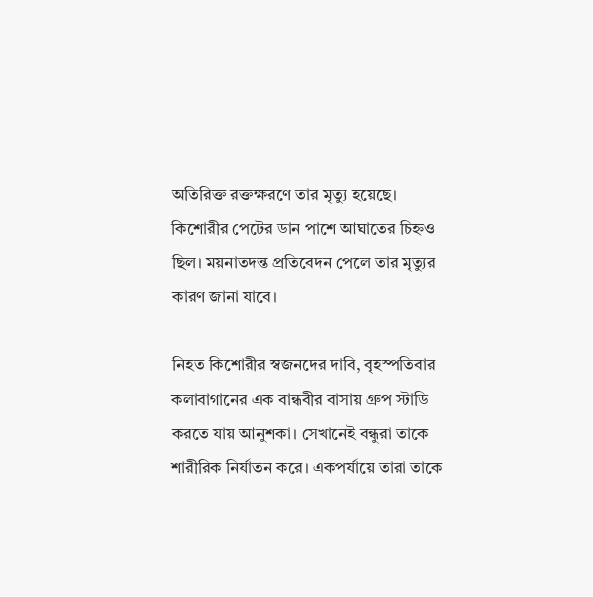অতিরিক্ত রক্তক্ষরণে তার মৃত্যু হয়েছে। কিশোরীর পেটের ডান পাশে আঘাতের চিহ্নও ছিল। ময়নাতদন্ত প্রতিবেদন পেলে তার মৃত্যুর কারণ জানা যাবে।

নিহত কিশোরীর স্বজনদের দাবি, বৃহস্পতিবার কলাবাগানের এক বান্ধবীর বাসায় গ্রুপ স্টাডি করতে যায় আনুশকা। সেখানেই বন্ধুরা তাকে শারীরিক নির্যাতন করে। একপর্যায়ে তারা তাকে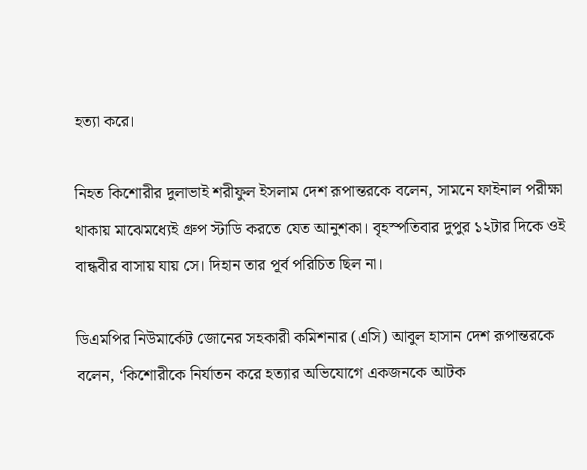হত্যা করে।

নিহত কিশোরীর দুলাভাই শরীফুল ইসলাম দেশ রূপান্তরকে বলেন, সামনে ফাইনাল পরীক্ষা থাকায় মাঝেমধ্যেই গ্রুপ স্টাডি করতে যেত আনুশকা। বৃহস্পতিবার দুপুর ১২টার দিকে ওই বান্ধবীর বাসায় যায় সে। দিহান তার পূর্ব পরিচিত ছিল না।

ডিএমপির নিউমার্কেট জোনের সহকারী কমিশনার (এসি) আবুল হাসান দেশ রূপান্তরকে বলেন, ‘কিশোরীকে নির্যাতন করে হত্যার অভিযোগে একজনকে আটক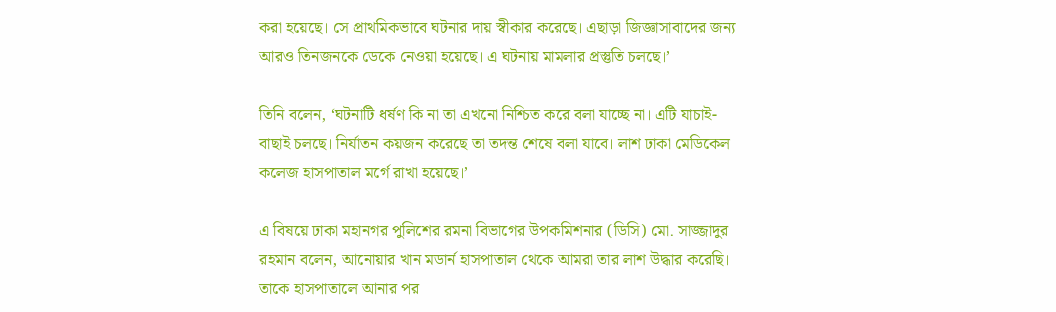করা হয়েছে। সে প্রাথমিকভাবে ঘটনার দায় স্বীকার করেছে। এছাড়া জিজ্ঞাসাবাদের জন্য আরও তিনজনকে ডেকে নেওয়া হয়েছে। এ ঘটনায় মামলার প্রস্তুতি চলছে।’

তিনি বলেন, ‘ঘটনাটি ধর্ষণ কি না তা এখনো নিশ্চিত করে বলা যাচ্ছে না। এটি যাচাই-বাছাই চলছে। নির্যাতন কয়জন করেছে তা তদন্ত শেষে বলা যাবে। লাশ ঢাকা মেডিকেল কলেজ হাসপাতাল মর্গে রাখা হয়েছে।’

এ বিষয়ে ঢাকা মহানগর পুলিশের রমনা বিভাগের উপকমিশনার (ডিসি) মো. সাজ্জাদুর রহমান বলেন, আনোয়ার খান মডার্ন হাসপাতাল থেকে আমরা তার লাশ উদ্ধার করেছি। তাকে হাসপাতালে আনার পর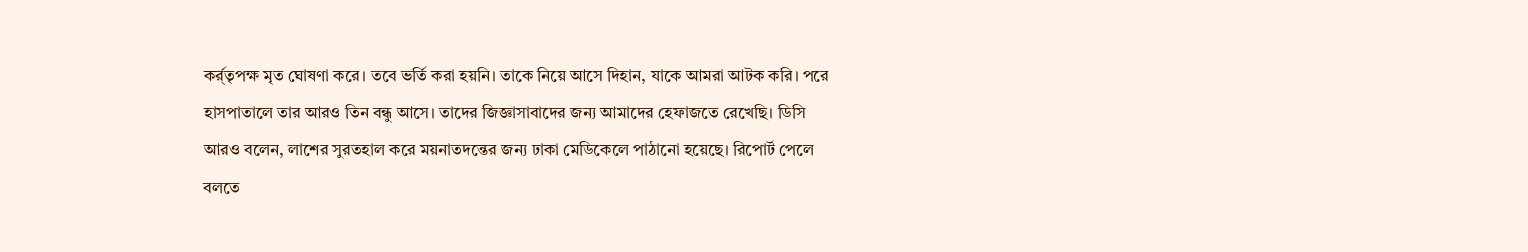কর্র্তৃপক্ষ মৃত ঘোষণা করে। তবে ভর্তি করা হয়নি। তাকে নিয়ে আসে দিহান, যাকে আমরা আটক করি। পরে হাসপাতালে তার আরও তিন বন্ধু আসে। তাদের জিজ্ঞাসাবাদের জন্য আমাদের হেফাজতে রেখেছি। ডিসি আরও বলেন, লাশের সুরতহাল করে ময়নাতদন্তের জন্য ঢাকা মেডিকেলে পাঠানো হয়েছে। রিপোর্ট পেলে বলতে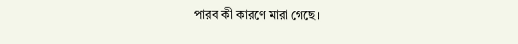পারব কী কারণে মারা গেছে।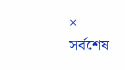×
সর্বশেষ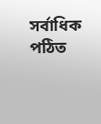সর্বাধিক পঠিত